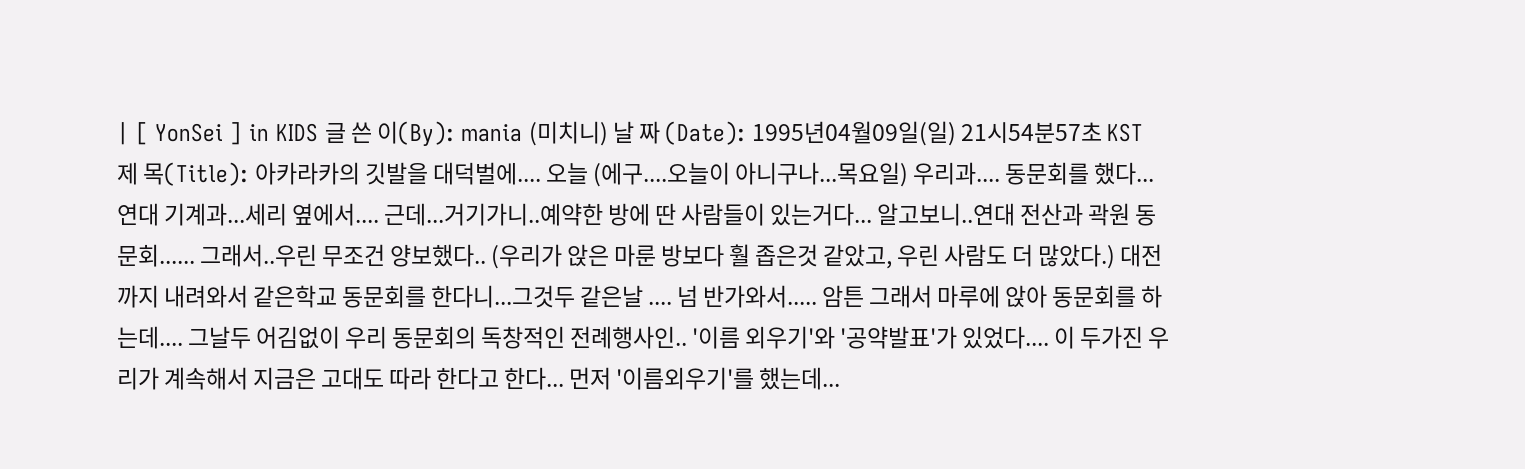| [ YonSei ] in KIDS 글 쓴 이(By): mania (미치니) 날 짜 (Date): 1995년04월09일(일) 21시54분57초 KST 제 목(Title): 아카라카의 깃발을 대덕벌에.... 오늘 (에구....오늘이 아니구나...목요일) 우리과.... 동문회를 했다... 연대 기계과...세리 옆에서.... 근데...거기가니..예약한 방에 딴 사람들이 있는거다... 알고보니..연대 전산과 곽원 동문회...... 그래서..우린 무조건 양보했다.. (우리가 앉은 마룬 방보다 훨 좁은것 같았고, 우린 사람도 더 많았다.) 대전까지 내려와서 같은학교 동문회를 한다니...그것두 같은날 .... 넘 반가와서..... 암튼 그래서 마루에 앉아 동문회를 하는데.... 그날두 어김없이 우리 동문회의 독창적인 전례행사인.. '이름 외우기'와 '공약발표'가 있었다.... 이 두가진 우리가 계속해서 지금은 고대도 따라 한다고 한다... 먼저 '이름외우기'를 했는데...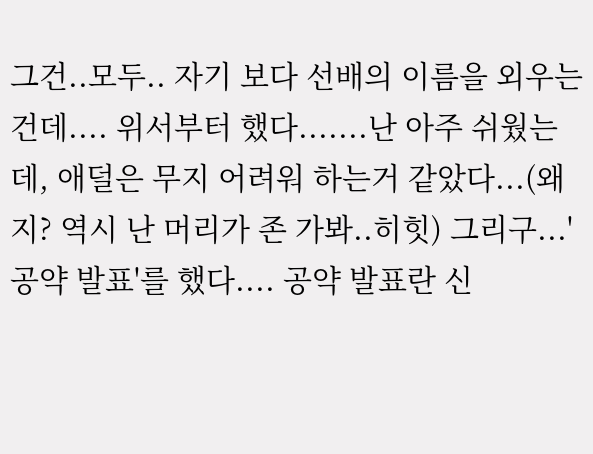그건..모두.. 자기 보다 선배의 이름을 외우는 건데.... 위서부터 했다.......난 아주 쉬웠는데, 애덜은 무지 어려워 하는거 같았다...(왜지? 역시 난 머리가 존 가봐..히힛) 그리구...'공약 발표'를 했다.... 공약 발표란 신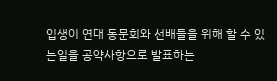입생이 연대 동문회와 선배들을 위해 할 수 있는일을 공약사항으로 발표하는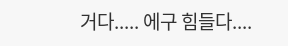거다..... 에구 힘들다....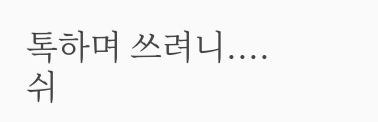톡하며 쓰려니.... 쉬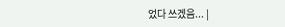었다 쓰겠음... |